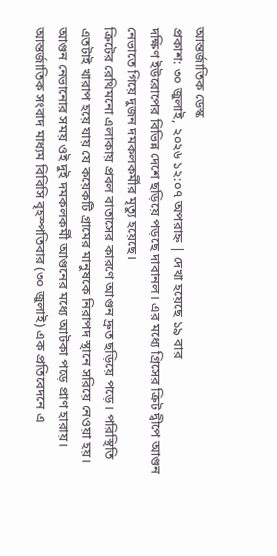আন্তর্জাতিক ডেস্ক
প্রকাশ: ৩০ জুলাই, ২০২৬ ১২:০৭ অপরাহ্ন | দেখা হয়েছে ১৯ বার
দক্ষিণ ইউরোপের বিভিন্ন দেশে ছড়িয়ে পড়ছে দাবানল। এর মধ্যে গ্রিসের ক্রিট দ্বীপে আগুন নেভাতে গিয়ে দুজন দমকলকর্মীর মৃত্যু হয়েছে।
ক্রিটের রেথিমনো এলাকায় প্রবল বাতাসের কারণে আগুন দ্রুত ছড়িয়ে পড়ে। পরিস্থিতি এতটাই খারাপ হয়ে যায় যে কয়েকটি গ্রামের মানুষকে নিরাপদ স্থানে সরিয়ে নেওয়া হয়।
আগুন নেভানোর সময় ওই দুই দমকলকর্মী আগুনের মধ্যে আটকা পড়ে প্রাণ হারায়।
আন্তর্জাতিক সংবাদ মাধ্যম বিবিসি বৃহস্পতিবার (৩০ জুলাই) এক প্রতিবেদনে এ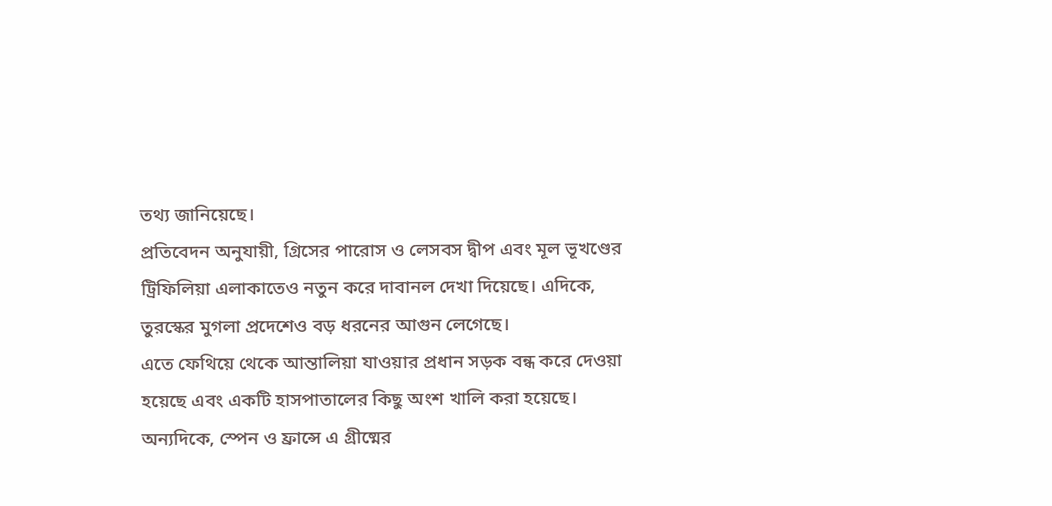তথ্য জানিয়েছে।
প্রতিবেদন অনুযায়ী, গ্রিসের পারোস ও লেসবস দ্বীপ এবং মূল ভূখণ্ডের ট্রিফিলিয়া এলাকাতেও নতুন করে দাবানল দেখা দিয়েছে। এদিকে, তুরস্কের মুগলা প্রদেশেও বড় ধরনের আগুন লেগেছে।
এতে ফেথিয়ে থেকে আন্তালিয়া যাওয়ার প্রধান সড়ক বন্ধ করে দেওয়া হয়েছে এবং একটি হাসপাতালের কিছু অংশ খালি করা হয়েছে।
অন্যদিকে, স্পেন ও ফ্রান্সে এ গ্রীষ্মের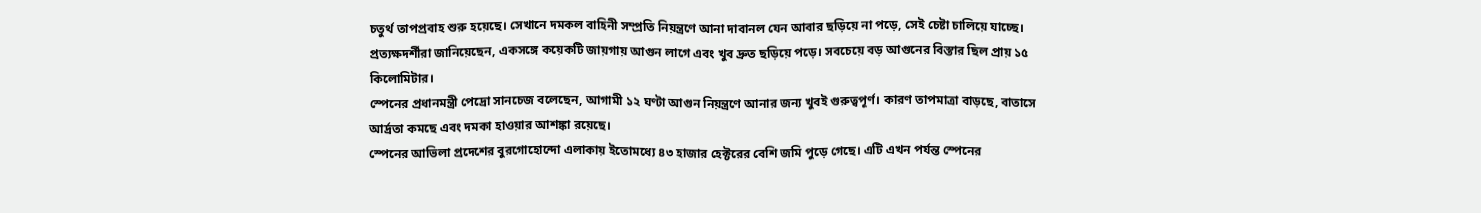চতুর্থ তাপপ্রবাহ শুরু হয়েছে। সেখানে দমকল বাহিনী সম্প্রতি নিয়ন্ত্রণে আনা দাবানল যেন আবার ছড়িয়ে না পড়ে, সেই চেষ্টা চালিয়ে যাচ্ছে।
প্রত্যক্ষদর্শীরা জানিয়েছেন, একসঙ্গে কয়েকটি জায়গায় আগুন লাগে এবং খুব দ্রুত ছড়িয়ে পড়ে। সবচেয়ে বড় আগুনের বিস্তার ছিল প্রায় ১৫ কিলোমিটার।
স্পেনের প্রধানমন্ত্রী পেদ্রো সানচেজ বলেছেন, আগামী ১২ ঘণ্টা আগুন নিয়ন্ত্রণে আনার জন্য খুবই গুরুত্বপূর্ণ। কারণ তাপমাত্রা বাড়ছে, বাতাসে আর্দ্রতা কমছে এবং দমকা হাওয়ার আশঙ্কা রয়েছে।
স্পেনের আভিলা প্রদেশের বুরগোহোন্দো এলাকায় ইতোমধ্যে ৪৩ হাজার হেক্টরের বেশি জমি পুড়ে গেছে। এটি এখন পর্যন্ত স্পেনের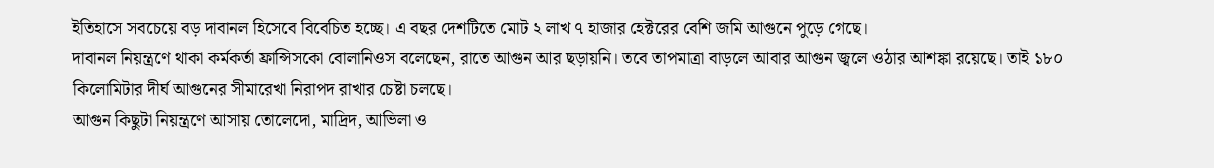ইতিহাসে সবচেয়ে বড় দাবানল হিসেবে বিবেচিত হচ্ছে। এ বছর দেশটিতে মোট ২ লাখ ৭ হাজার হেক্টরের বেশি জমি আগুনে পুড়ে গেছে।
দাবানল নিয়ন্ত্রণে থাকা কর্মকর্তা ফ্রান্সিসকো বোলানিওস বলেছেন, রাতে আগুন আর ছড়ায়নি। তবে তাপমাত্রা বাড়লে আবার আগুন জ্বলে ওঠার আশঙ্কা রয়েছে। তাই ১৮০ কিলোমিটার দীর্ঘ আগুনের সীমারেখা নিরাপদ রাখার চেষ্টা চলছে।
আগুন কিছুটা নিয়ন্ত্রণে আসায় তোলেদো, মাদ্রিদ, আভিলা ও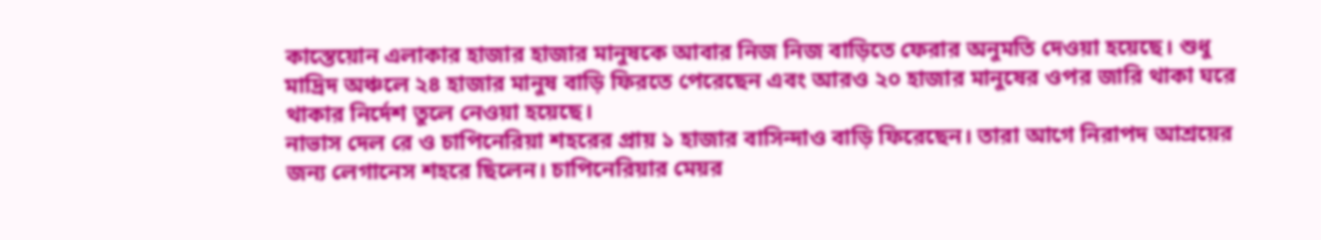কাস্তেয়োন এলাকার হাজার হাজার মানুষকে আবার নিজ নিজ বাড়িতে ফেরার অনুমতি দেওয়া হয়েছে। শুধু মাদ্রিদ অঞ্চলে ২৪ হাজার মানুষ বাড়ি ফিরতে পেরেছেন এবং আরও ২০ হাজার মানুষের ওপর জারি থাকা ঘরে থাকার নির্দেশ তুলে নেওয়া হয়েছে।
নাভাস দেল রে ও চাপিনেরিয়া শহরের প্রায় ১ হাজার বাসিন্দাও বাড়ি ফিরেছেন। তারা আগে নিরাপদ আশ্রয়ের জন্য লেগানেস শহরে ছিলেন। চাপিনেরিয়ার মেয়র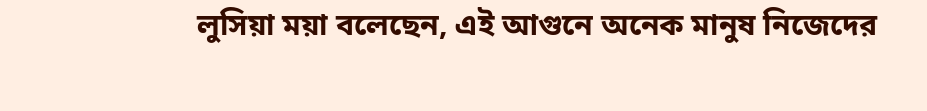লুসিয়া ময়া বলেছেন, এই আগুনে অনেক মানুষ নিজেদের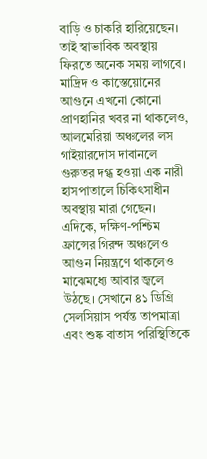বাড়ি ও চাকরি হারিয়েছেন। তাই স্বাভাবিক অবস্থায় ফিরতে অনেক সময় লাগবে।
মাদ্রিদ ও কাস্তেয়োনের আগুনে এখনো কোনো প্রাণহানির খবর না থাকলেও, আলমেরিয়া অঞ্চলের লস গাইয়ারদোস দাবানলে গুরুতর দগ্ধ হওয়া এক নারী হাসপাতালে চিকিৎসাধীন অবস্থায় মারা গেছেন।
এদিকে, দক্ষিণ-পশ্চিম ফ্রান্সের গিরন্দ অঞ্চলেও আগুন নিয়ন্ত্রণে থাকলেও মাঝেমধ্যে আবার জ্বলে উঠছে। সেখানে ৪১ ডিগ্রি সেলসিয়াস পর্যন্ত তাপমাত্রা এবং শুষ্ক বাতাস পরিস্থিতিকে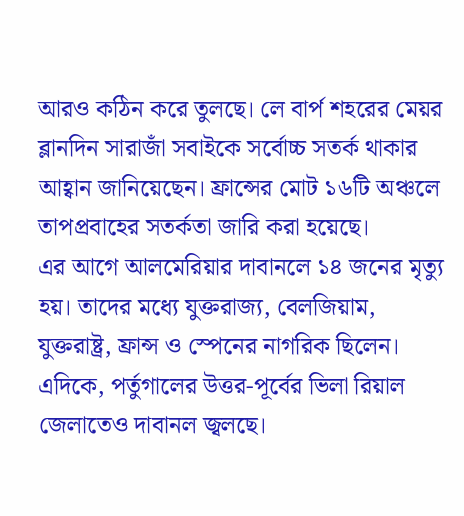আরও কঠিন করে তুলছে। লে বার্প শহরের মেয়র ব্লানদিন সারাজাঁ সবাইকে সর্বোচ্চ সতর্ক থাকার আহ্বান জানিয়েছেন। ফ্রান্সের মোট ১৬টি অঞ্চলে তাপপ্রবাহের সতর্কতা জারি করা হয়েছে।
এর আগে আলমেরিয়ার দাবানলে ১৪ জনের মৃত্যু হয়। তাদের মধ্যে যুক্তরাজ্য, বেলজিয়াম, যুক্তরাষ্ট্র, ফ্রান্স ও স্পেনের নাগরিক ছিলেন।
এদিকে, পর্তুগালের উত্তর-পূর্বের ভিলা রিয়াল জেলাতেও দাবানল জ্বলছে।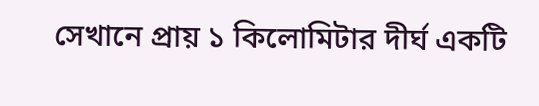সেখানে প্রায় ১ কিলোমিটার দীর্ঘ একটি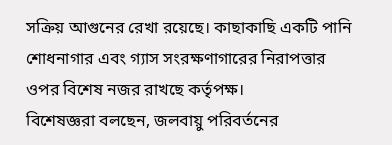সক্রিয় আগুনের রেখা রয়েছে। কাছাকাছি একটি পানি শোধনাগার এবং গ্যাস সংরক্ষণাগারের নিরাপত্তার ওপর বিশেষ নজর রাখছে কর্তৃপক্ষ।
বিশেষজ্ঞরা বলছেন, জলবায়ু পরিবর্তনের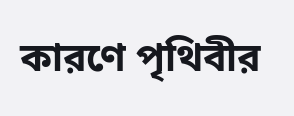কারণে পৃথিবীর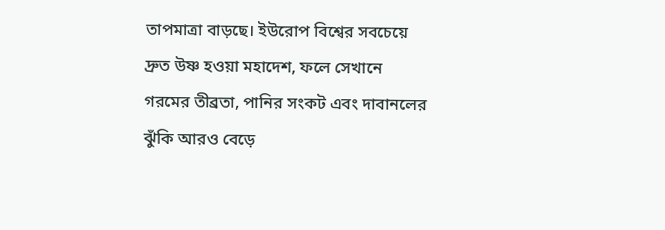তাপমাত্রা বাড়ছে। ইউরোপ বিশ্বের সবচেয়ে দ্রুত উষ্ণ হওয়া মহাদেশ, ফলে সেখানে গরমের তীব্রতা, পানির সংকট এবং দাবানলের ঝুঁকি আরও বেড়ে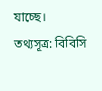যাচ্ছে।
তথ্যসূত্র: বিবিসি